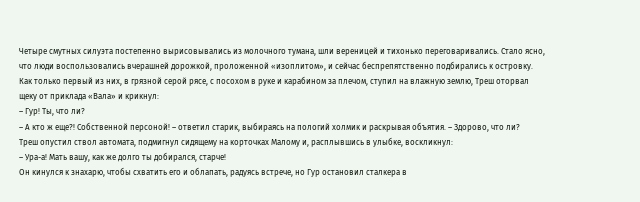Четыре смутных силуэта постепенно вырисовывались из молочного тумана, шли вереницей и тихонько переговаривались. Стало ясно, что люди воспользовались вчерашней дорожкой, проложенной «изоплитом», и сейчас беспрепятственно подбирались к островку.
Как только первый из них, в грязной серой рясе, с посохом в руке и карабином за плечом, ступил на влажную землю, Треш оторвал щеку от приклада «Вала» и крикнул:
– Гур! Ты, что ли?
– А кто ж еще?! Собственной персоной! – ответил старик, выбираясь на пологий холмик и раскрывая объятия. – Здорово, что ли?
Треш опустил ствол автомата, подмигнул сидящему на корточках Малому и, расплывшись в улыбке, воскликнул:
– Ура-а! Мать вашу, как же долго ты добирался, старче!
Он кинулся к знахарю, чтобы схватить его и облапать, радуясь встрече, но Гур остановил сталкера в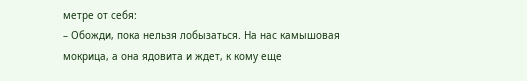метре от себя:
– Обожди, пока нельзя лобызаться. На нас камышовая мокрица, а она ядовита и ждет, к кому еще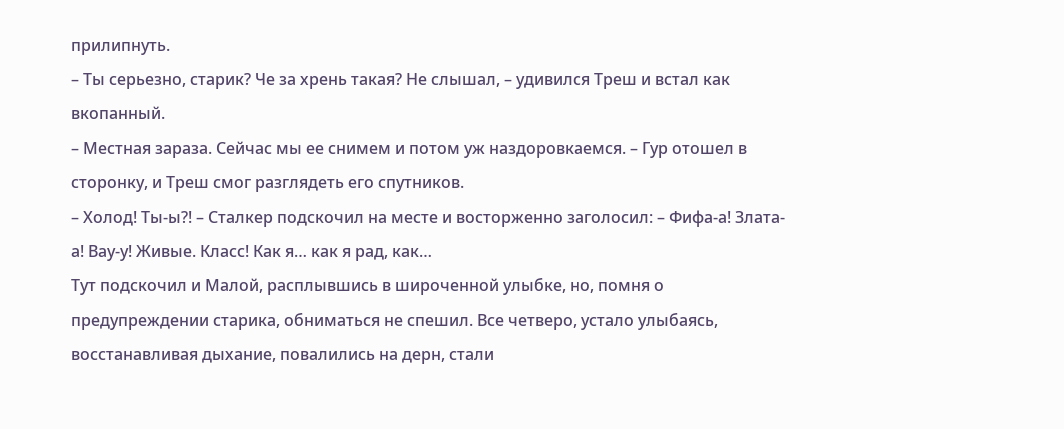прилипнуть.
– Ты серьезно, старик? Че за хрень такая? Не слышал, – удивился Треш и встал как вкопанный.
– Местная зараза. Сейчас мы ее снимем и потом уж наздоровкаемся. – Гур отошел в сторонку, и Треш смог разглядеть его спутников.
– Холод! Ты-ы?! – Сталкер подскочил на месте и восторженно заголосил: – Фифа-а! Злата-а! Вау-у! Живые. Класс! Как я… как я рад, как…
Тут подскочил и Малой, расплывшись в широченной улыбке, но, помня о предупреждении старика, обниматься не спешил. Все четверо, устало улыбаясь, восстанавливая дыхание, повалились на дерн, стали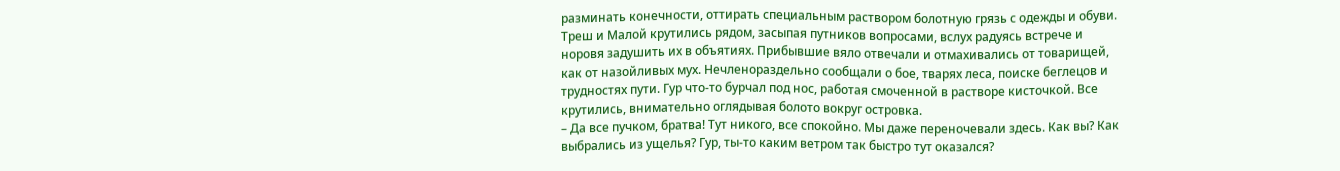разминать конечности, оттирать специальным раствором болотную грязь с одежды и обуви. Треш и Малой крутились рядом, засыпая путников вопросами, вслух радуясь встрече и норовя задушить их в объятиях. Прибывшие вяло отвечали и отмахивались от товарищей, как от назойливых мух. Нечленораздельно сообщали о бое, тварях леса, поиске беглецов и трудностях пути. Гур что-то бурчал под нос, работая смоченной в растворе кисточкой. Все крутились, внимательно оглядывая болото вокруг островка.
– Да все пучком, братва! Тут никого, все спокойно. Мы даже переночевали здесь. Как вы? Как выбрались из ущелья? Гур, ты-то каким ветром так быстро тут оказался?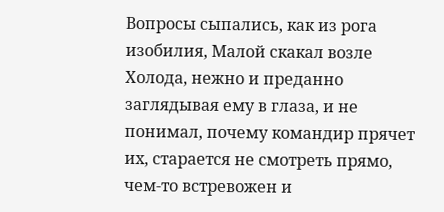Вопросы сыпались, как из рога изобилия, Малой скакал возле Холода, нежно и преданно заглядывая ему в глаза, и не понимал, почему командир прячет их, старается не смотреть прямо, чем-то встревожен и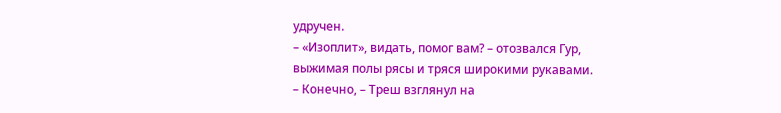удручен.
– «Изоплит», видать, помог вам? – отозвался Гур, выжимая полы рясы и тряся широкими рукавами.
– Конечно, – Треш взглянул на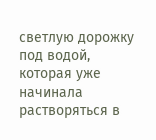светлую дорожку под водой, которая уже начинала растворяться в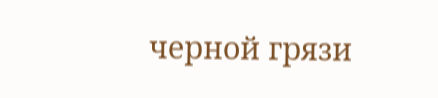черной грязи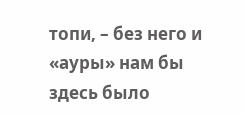топи, – без него и «ауры» нам бы здесь было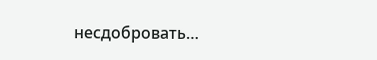несдобровать…